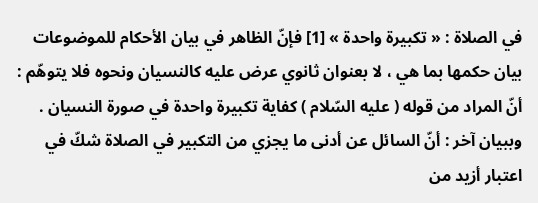في الصلاة : « تكبيرة واحدة » [1] فإنّ الظاهر في بيان الأحكام للموضوعات بيان حكمها بما هي ، لا بعنوان ثانوي عرض عليه كالنسيان ونحوه فلا يتوهّم : أنّ المراد من قوله ( عليه السّلام ) كفاية تكبيرة واحدة في صورة النسيان . وببيان آخر : أنّ السائل عن أدنى ما يجزي من التكبير في الصلاة شكّ في اعتبار أزيد من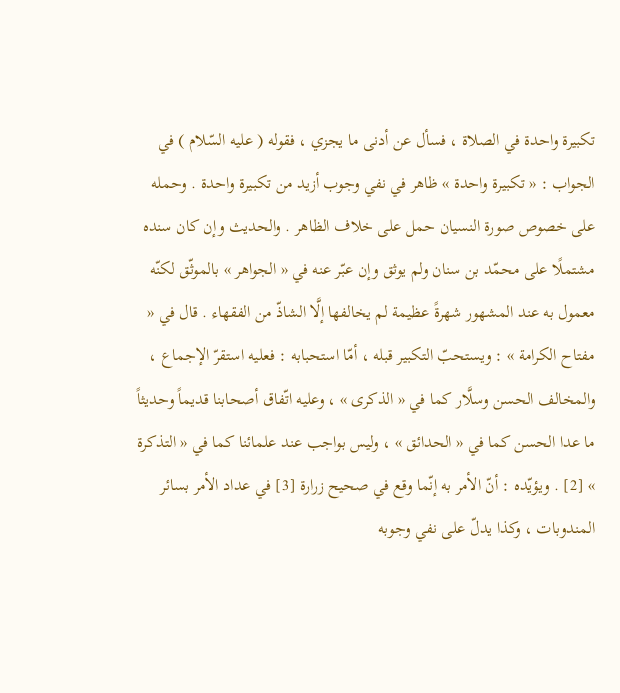تكبيرة واحدة في الصلاة ، فسأل عن أدنى ما يجزي ، فقوله ( عليه السّلام ) في الجواب : « تكبيرة واحدة » ظاهر في نفي وجوب أزيد من تكبيرة واحدة . وحمله على خصوص صورة النسيان حمل على خلاف الظاهر . والحديث وإن كان سنده مشتملًا على محمّد بن سنان ولم يوثق وإن عبّر عنه في « الجواهر » بالموثّق لكنّه معمول به عند المشهور شهرةً عظيمة لم يخالفها إلَّا الشاذّ من الفقهاء . قال في « مفتاح الكرامة » : ويستحبّ التكبير قبله ، أمّا استحبابه : فعليه استقرّ الإجماع ، والمخالف الحسن وسلَّار كما في « الذكرى » ، وعليه اتّفاق أصحابنا قديماً وحديثاً ما عدا الحسن كما في « الحدائق » ، وليس بواجب عند علمائنا كما في « التذكرة » [2] . ويؤيّده : أنّ الأمر به إنّما وقع في صحيح زرارة [3] في عداد الأمر بسائر المندوبات ، وكذا يدلّ على نفي وجوبه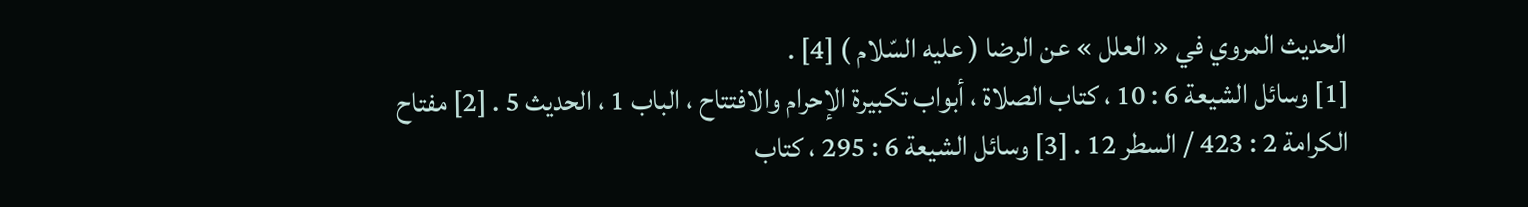الحديث المروي في « العلل » عن الرضا ( عليه السّلام ) [4] .
[1] وسائل الشيعة 6 : 10 ، كتاب الصلاة ، أبواب تكبيرة الإحرام والافتتاح ، الباب 1 ، الحديث 5 . [2] مفتاح الكرامة 2 : 423 / السطر 12 . [3] وسائل الشيعة 6 : 295 ، كتاب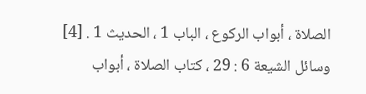الصلاة ، أبواب الركوع ، الباب 1 ، الحديث 1 . [4] وسائل الشيعة 6 : 29 ، كتاب الصلاة ، أبواب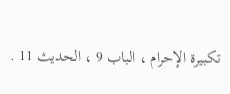تكبيرة الإحرام ، الباب 9 ، الحديث 11 .